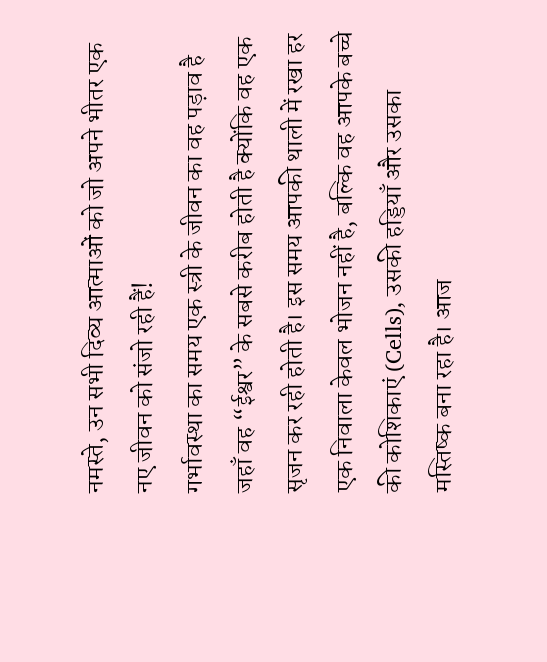नमस्ते, उन सभी दिव्य आत्माओं को जो अपने भीतर एक नए जीवन को संजो रही हैं!
गर्भावस्था का समय एक स्त्री के जीवन का वह पड़ाव है जहाँ वह “ईश्वर” के सबसे करीब होती है क्योंकि वह एक सृजन कर रही होती है। इस समय आपकी थाली में रखा हर एक निवाला केवल भोजन नहीं है, बल्कि वह आपके बच्चे की कोशिकाएं (Cells), उसकी हड्डियाँ और उसका मस्तिष्क बना रहा है। आज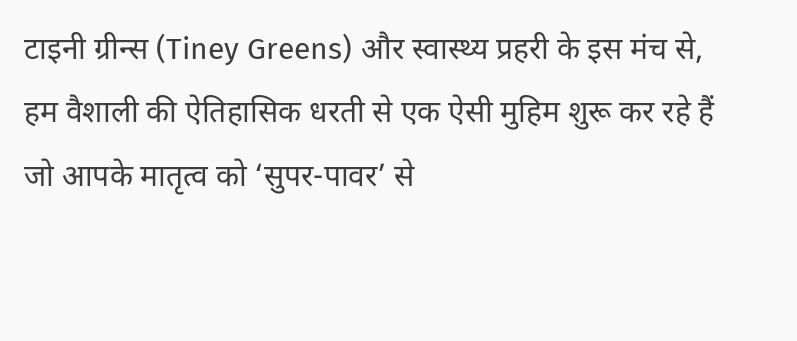टाइनी ग्रीन्स (Tiney Greens) और स्वास्थ्य प्रहरी के इस मंच से, हम वैशाली की ऐतिहासिक धरती से एक ऐसी मुहिम शुरू कर रहे हैं जो आपके मातृत्व को ‘सुपर-पावर’ से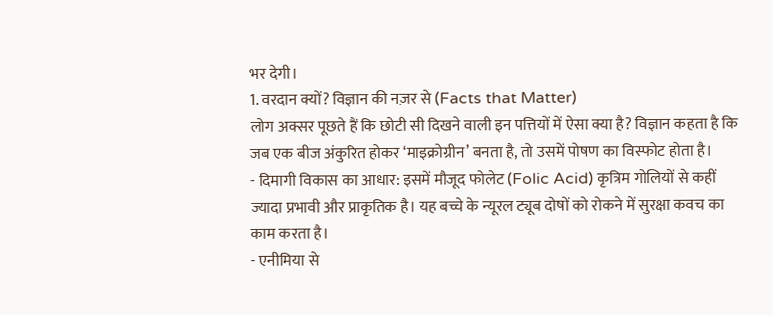भर देगी।
1. वरदान क्यों? विज्ञान की नज़र से (Facts that Matter)
लोग अक्सर पूछते हैं कि छोटी सी दिखने वाली इन पत्तियों में ऐसा क्या है? विज्ञान कहता है कि जब एक बीज अंकुरित होकर ‘माइक्रोग्रीन’ बनता है, तो उसमें पोषण का विस्फोट होता है।
- दिमागी विकास का आधार: इसमें मौजूद फोलेट (Folic Acid) कृत्रिम गोलियों से कहीं ज्यादा प्रभावी और प्राकृतिक है। यह बच्चे के न्यूरल ट्यूब दोषों को रोकने में सुरक्षा कवच का काम करता है।
- एनीमिया से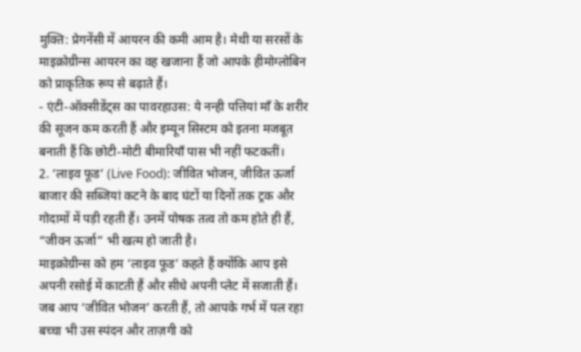मुक्ति: प्रेगनेंसी में आयरन की कमी आम है। मेथी या सरसों के माइक्रोग्रीन्स आयरन का वह खजाना हैं जो आपके हीमोग्लोबिन को प्राकृतिक रूप से बढ़ाते हैं।
- एंटी-ऑक्सीडेंट्स का पावरहाउस: ये नन्ही पत्तियां माँ के शरीर की सूजन कम करती हैं और इम्यून सिस्टम को इतना मजबूत बनाती हैं कि छोटी-मोटी बीमारियाँ पास भी नहीं फटकतीं।
2. ‘लाइव फूड’ (Live Food): जीवित भोजन, जीवित ऊर्जा
बाजार की सब्जियां कटने के बाद घंटों या दिनों तक ट्रक और गोदामों में पड़ी रहती हैं। उनमें पोषक तत्व तो कम होते ही हैं, “जीवन ऊर्जा” भी खत्म हो जाती है।
माइक्रोग्रीन्स को हम ‘लाइव फूड’ कहते हैं क्योंकि आप इसे अपनी रसोई में काटती हैं और सीधे अपनी प्लेट में सजाती हैं। जब आप ‘जीवित भोजन’ करती हैं, तो आपके गर्भ में पल रहा बच्चा भी उस स्पंदन और ताज़गी को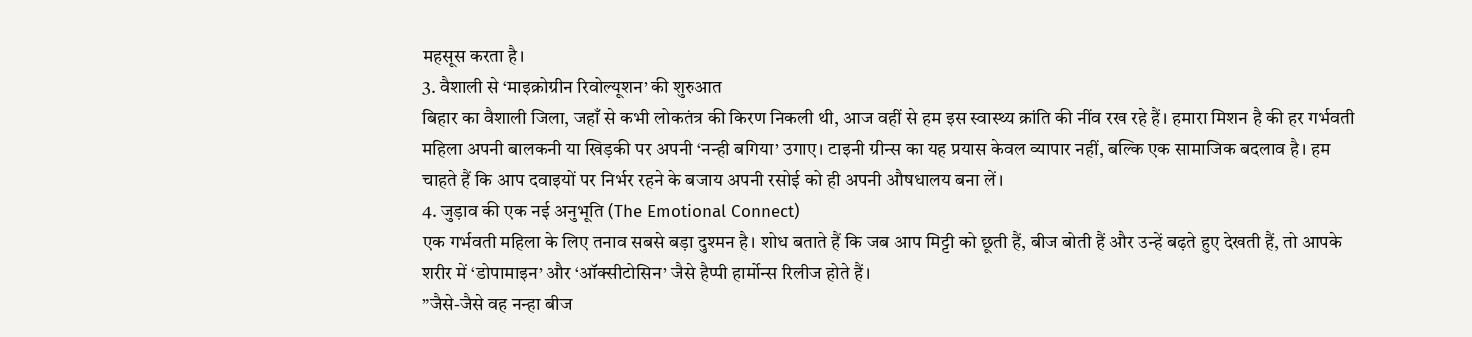महसूस करता है।
3. वैशाली से ‘माइक्रोग्रीन रिवोल्यूशन’ की शुरुआत
बिहार का वैशाली जिला, जहाँ से कभी लोकतंत्र की किरण निकली थी, आज वहीं से हम इस स्वास्थ्य क्रांति की नींव रख रहे हैं। हमारा मिशन है की हर गर्भवती महिला अपनी बालकनी या खिड़की पर अपनी ‘नन्ही बगिया’ उगाए। टाइनी ग्रीन्स का यह प्रयास केवल व्यापार नहीं, बल्कि एक सामाजिक बदलाव है। हम चाहते हैं कि आप दवाइयों पर निर्भर रहने के बजाय अपनी रसोई को ही अपनी औषधालय बना लें।
4. जुड़ाव की एक नई अनुभूति (The Emotional Connect)
एक गर्भवती महिला के लिए तनाव सबसे बड़ा दुश्मन है। शोध बताते हैं कि जब आप मिट्टी को छूती हैं, बीज बोती हैं और उन्हें बढ़ते हुए देखती हैं, तो आपके शरीर में ‘डोपामाइन’ और ‘ऑक्सीटोसिन’ जैसे हैप्पी हार्मोन्स रिलीज होते हैं।
”जैसे-जैसे वह नन्हा बीज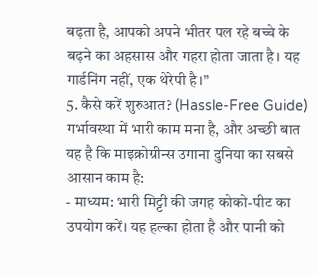बढ़ता है, आपको अपने भीतर पल रहे बच्चे के बढ़ने का अहसास और गहरा होता जाता है। यह गार्डनिंग नहीं, एक थेरेपी है।”
5. कैसे करें शुरुआत? (Hassle-Free Guide)
गर्भावस्था में भारी काम मना है, और अच्छी बात यह है कि माइक्रोग्रीन्स उगाना दुनिया का सबसे आसान काम है:
- माध्यम: भारी मिट्टी की जगह कोको-पीट का उपयोग करें। यह हल्का होता है और पानी को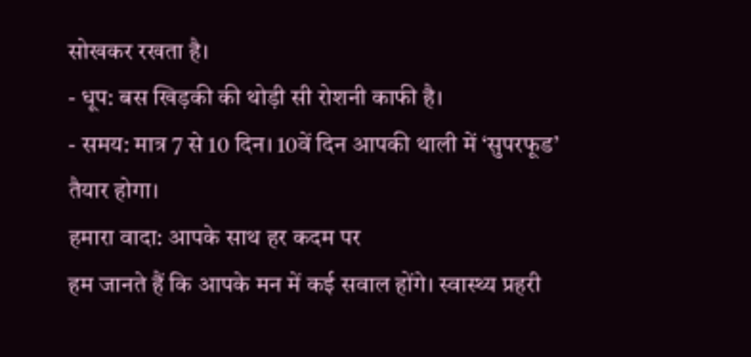सोखकर रखता है।
- धूप: बस खिड़की की थोड़ी सी रोशनी काफी है।
- समय: मात्र 7 से 10 दिन। 10वें दिन आपकी थाली में ‘सुपरफूड’ तैयार होगा।
हमारा वादा: आपके साथ हर कदम पर
हम जानते हैं कि आपके मन में कई सवाल होंगे। स्वास्थ्य प्रहरी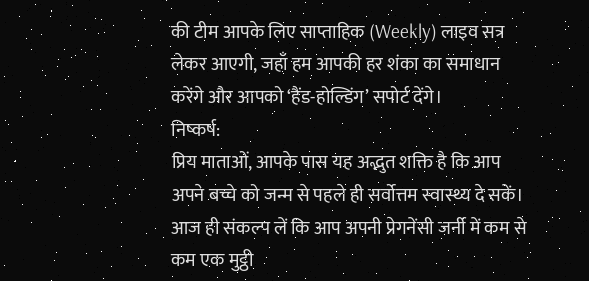की टीम आपके लिए साप्ताहिक (Weekly) लाइव सत्र लेकर आएगी, जहाँ हम आपकी हर शंका का समाधान करेंगे और आपको ‘हैंड-होल्डिंग’ सपोर्ट देंगे।
निष्कर्ष:
प्रिय माताओं, आपके पास यह अद्भुत शक्ति है कि आप अपने बच्चे को जन्म से पहले ही सर्वोत्तम स्वास्थ्य दे सकें। आज ही संकल्प लें कि आप अपनी प्रेगनेंसी जर्नी में कम से कम एक मुट्ठी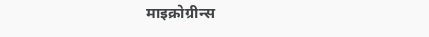माइक्रोग्रीन्स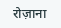रोज़ाना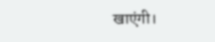खाएंगी।